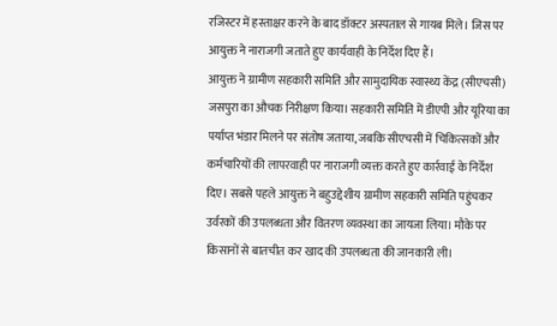रजिस्टर में हस्ताक्षर करने के बाद डॉक्टर अस्पताल से गायब मिले। जिस पर आयुक्त ने नाराजगी जताते हुए कार्यवाही के निर्देश दिए हैं।
आयुक्त ने ग्रामीण सहकारी समिति और सामुदायिक स्वास्थ्य केंद्र (सीएचसी) जसपुरा का औचक निरीक्षण किया। सहकारी समिति में डीएपी और यूरिया का पर्याप्त भंडार मिलने पर संतोष जताया, जबकि सीएचसी में चिकित्सकों और कर्मचारियों की लापरवाही पर नाराजगी व्यक्त करते हुए कार्रवाई के निर्देश दिए। सबसे पहले आयुक्त ने बहुउद्देशीय ग्रामीण सहकारी समिति पहुंचकर उर्वरकों की उपलब्धता और वितरण व्यवस्था का जायजा लिया। मौके पर किसानों से बातचीत कर खाद की उपलब्धता की जानकारी ली।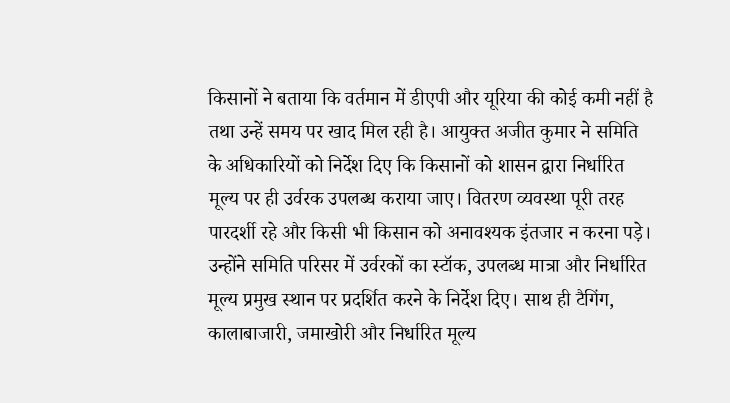किसानों ने बताया कि वर्तमान में डीएपी और यूरिया की कोई कमी नहीं है तथा उन्हें समय पर खाद मिल रही है। आयुक्त अजीत कुमार ने समिति के अधिकारियों को निर्देश दिए कि किसानों को शासन द्वारा निर्धारित मूल्य पर ही उर्वरक उपलब्ध कराया जाए। वितरण व्यवस्था पूरी तरह पारदर्शी रहे और किसी भी किसान को अनावश्यक इंतजार न करना पड़े। उन्होंने समिति परिसर में उर्वरकों का स्टॉक, उपलब्ध मात्रा और निर्धारित मूल्य प्रमुख स्थान पर प्रदर्शित करने के निर्देश दिए। साथ ही टैगिंग, कालाबाजारी, जमाखोरी और निर्धारित मूल्य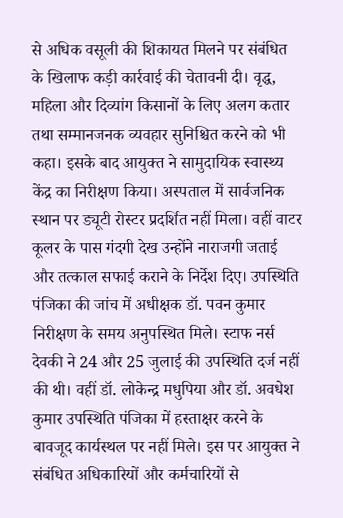से अधिक वसूली की शिकायत मिलने पर संबंधित के खिलाफ कड़ी कार्रवाई की चेतावनी दी। वृद्ध, महिला और दिव्यांग किसानों के लिए अलग कतार तथा सम्मानजनक व्यवहार सुनिश्चित करने को भी कहा। इसके बाद आयुक्त ने सामुदायिक स्वास्थ्य केंद्र का निरीक्षण किया। अस्पताल में सार्वजनिक स्थान पर ड्यूटी रोस्टर प्रदर्शित नहीं मिला। वहीं वाटर कूलर के पास गंदगी देख उन्होंने नाराजगी जताई और तत्काल सफाई कराने के निर्देश दिए। उपस्थिति पंजिका की जांच में अधीक्षक डॉ. पवन कुमार निरीक्षण के समय अनुपस्थित मिले। स्टाफ नर्स देवकी ने 24 और 25 जुलाई की उपस्थिति दर्ज नहीं की थी। वहीं डॉ. लोकेन्द्र मधुपिया और डॉ. अवधेश कुमार उपस्थिति पंजिका में हस्ताक्षर करने के बावजूद कार्यस्थल पर नहीं मिले। इस पर आयुक्त ने संबंधित अधिकारियों और कर्मचारियों से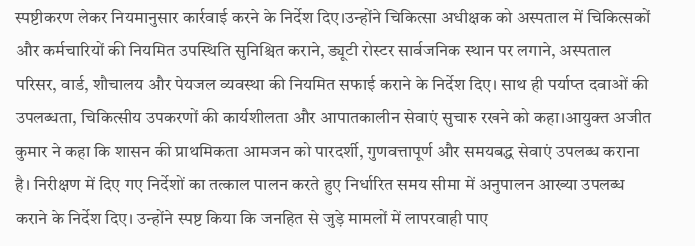स्पष्टीकरण लेकर नियमानुसार कार्रवाई करने के निर्देश दिए।उन्होंने चिकित्सा अधीक्षक को अस्पताल में चिकित्सकों और कर्मचारियों की नियमित उपस्थिति सुनिश्चित कराने, ड्यूटी रोस्टर सार्वजनिक स्थान पर लगाने, अस्पताल परिसर, वार्ड, शौचालय और पेयजल व्यवस्था की नियमित सफाई कराने के निर्देश दिए। साथ ही पर्याप्त दवाओं की उपलब्धता, चिकित्सीय उपकरणों की कार्यशीलता और आपातकालीन सेवाएं सुचारु रखने को कहा।आयुक्त अजीत कुमार ने कहा कि शासन की प्राथमिकता आमजन को पारदर्शी, गुणवत्तापूर्ण और समयबद्ध सेवाएं उपलब्ध कराना है। निरीक्षण में दिए गए निर्देशों का तत्काल पालन करते हुए निर्धारित समय सीमा में अनुपालन आख्या उपलब्ध कराने के निर्देश दिए। उन्होंने स्पष्ट किया कि जनहित से जुड़े मामलों में लापरवाही पाए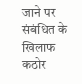जाने पर संबंधित के खिलाफ कठोर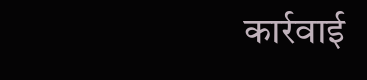कार्रवाई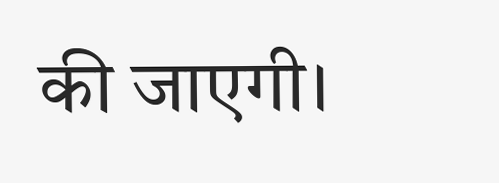की जाएगी।